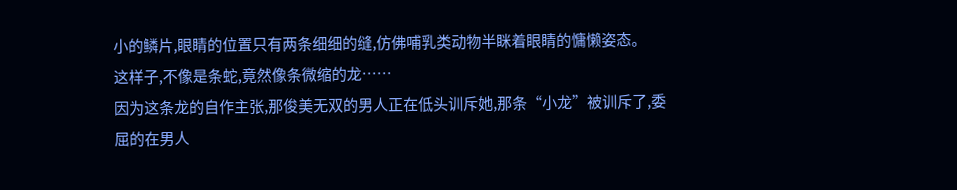小的鳞片,眼睛的位置只有两条细细的缝,仿佛哺乳类动物半眯着眼睛的慵懒姿态。
这样子,不像是条蛇,竟然像条微缩的龙……
因为这条龙的自作主张,那俊美无双的男人正在低头训斥她,那条“小龙”被训斥了,委屈的在男人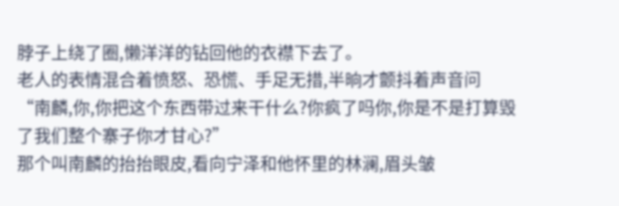脖子上绕了圈,懒洋洋的钻回他的衣襟下去了。
老人的表情混合着愤怒、恐慌、手足无措,半晌才颤抖着声音问
“南麟,你,你把这个东西带过来干什么?你疯了吗你,你是不是打算毁了我们整个寨子你才甘心?”
那个叫南麟的抬抬眼皮,看向宁泽和他怀里的林澜,眉头皱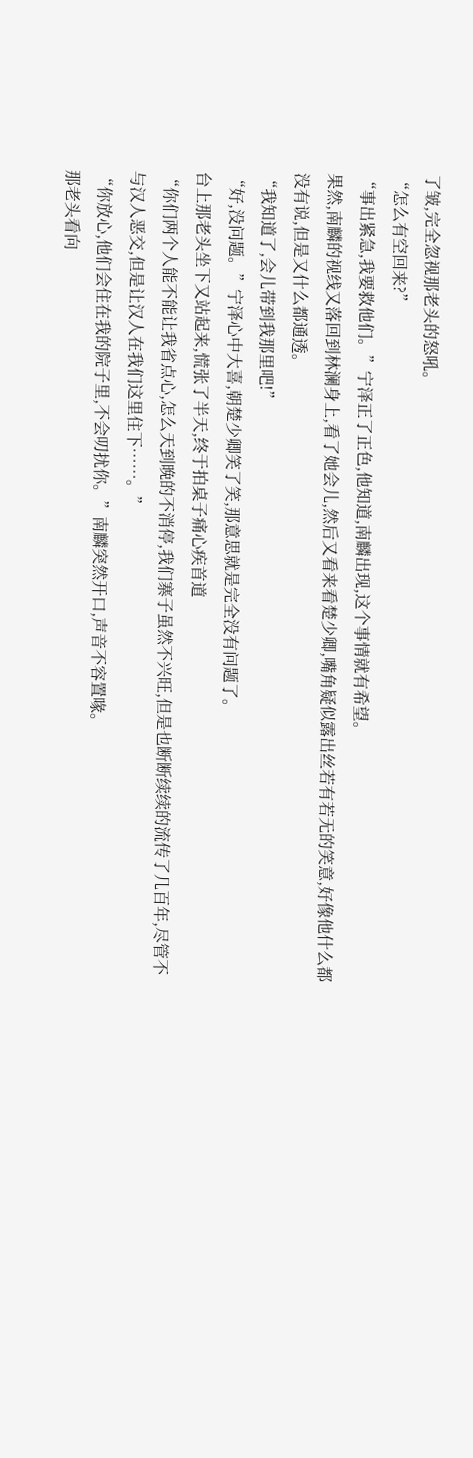了皱,完全忽视那老头的怒吼。
“怎么有空回来?”
“事出紧急,我要救他们。”宁泽正了正色,他知道,南麟出现,这个事情就有希望。
果然,南麟的视线又落回到林澜身上,看了她会儿,然后又看来看楚少卿,嘴角疑似露出丝若有若无的笑意,好像他什么都没有说,但是又什么都通透。
“我知道了,会儿带到我那里吧!”
“好,没问题。”宁泽心中大喜,朝楚少卿笑了笑,那意思就是完全没有问题了。
台上那老头坐下又站起来,慌张了半天,终于拍桌子痛心疾首道
“你们两个人能不能让我省点心,怎么天到晚的不消停,我们寨子虽然不兴旺,但是也断断续续的流传了几百年,尽管不与汉人恶交,但是让汉人在我们这里住下……。”
“你放心,他们会住在我的院子里,不会叨扰你。”南麟突然开口,声音不容置喙。
那老头看向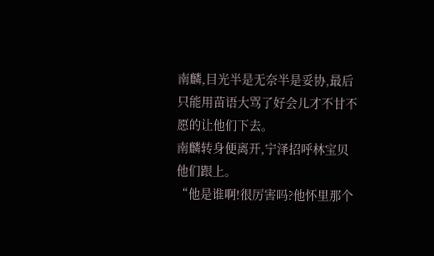南麟,目光半是无奈半是妥协,最后只能用苗语大骂了好会儿才不甘不愿的让他们下去。
南麟转身便离开,宁泽招呼林宝贝他们跟上。
“他是谁啊!很厉害吗?他怀里那个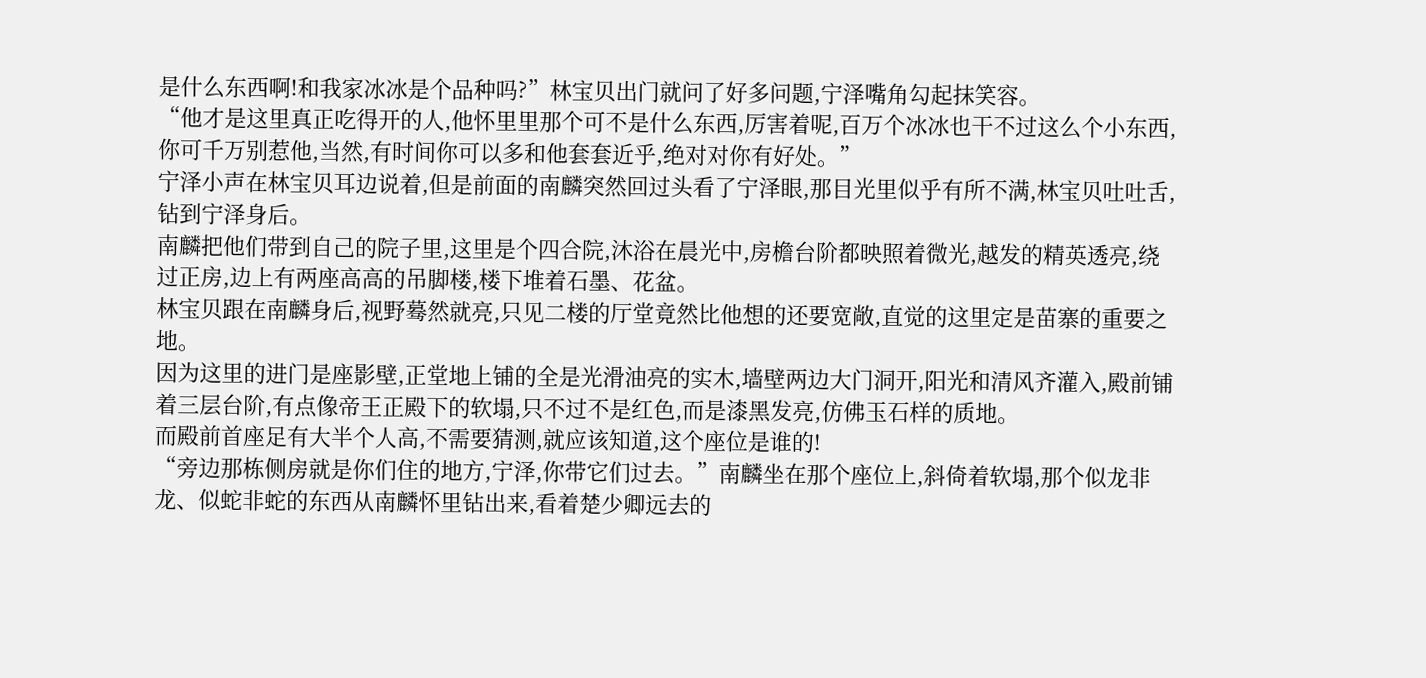是什么东西啊!和我家冰冰是个品种吗?”林宝贝出门就问了好多问题,宁泽嘴角勾起抹笑容。
“他才是这里真正吃得开的人,他怀里里那个可不是什么东西,厉害着呢,百万个冰冰也干不过这么个小东西,你可千万别惹他,当然,有时间你可以多和他套套近乎,绝对对你有好处。”
宁泽小声在林宝贝耳边说着,但是前面的南麟突然回过头看了宁泽眼,那目光里似乎有所不满,林宝贝吐吐舌,钻到宁泽身后。
南麟把他们带到自己的院子里,这里是个四合院,沐浴在晨光中,房檐台阶都映照着微光,越发的精英透亮,绕过正房,边上有两座高高的吊脚楼,楼下堆着石墨、花盆。
林宝贝跟在南麟身后,视野蓦然就亮,只见二楼的厅堂竟然比他想的还要宽敞,直觉的这里定是苗寨的重要之地。
因为这里的进门是座影壁,正堂地上铺的全是光滑油亮的实木,墙壁两边大门洞开,阳光和清风齐灌入,殿前铺着三层台阶,有点像帝王正殿下的软塌,只不过不是红色,而是漆黑发亮,仿佛玉石样的质地。
而殿前首座足有大半个人高,不需要猜测,就应该知道,这个座位是谁的!
“旁边那栋侧房就是你们住的地方,宁泽,你带它们过去。”南麟坐在那个座位上,斜倚着软塌,那个似龙非龙、似蛇非蛇的东西从南麟怀里钻出来,看着楚少卿远去的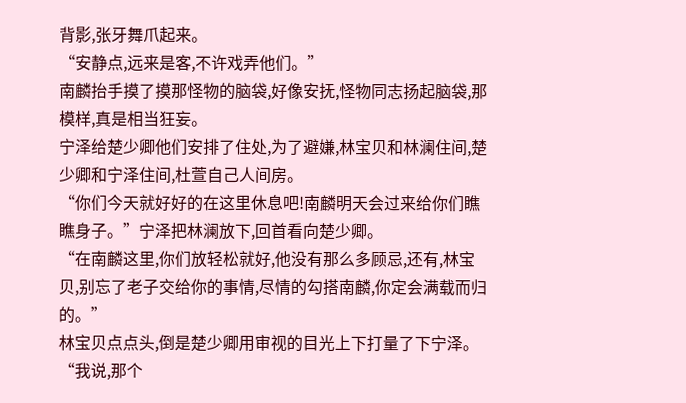背影,张牙舞爪起来。
“安静点,远来是客,不许戏弄他们。”
南麟抬手摸了摸那怪物的脑袋,好像安抚,怪物同志扬起脑袋,那模样,真是相当狂妄。
宁泽给楚少卿他们安排了住处,为了避嫌,林宝贝和林澜住间,楚少卿和宁泽住间,杜萱自己人间房。
“你们今天就好好的在这里休息吧!南麟明天会过来给你们瞧瞧身子。”宁泽把林澜放下,回首看向楚少卿。
“在南麟这里,你们放轻松就好,他没有那么多顾忌,还有,林宝贝,别忘了老子交给你的事情,尽情的勾搭南麟,你定会满载而归的。”
林宝贝点点头,倒是楚少卿用审视的目光上下打量了下宁泽。
“我说,那个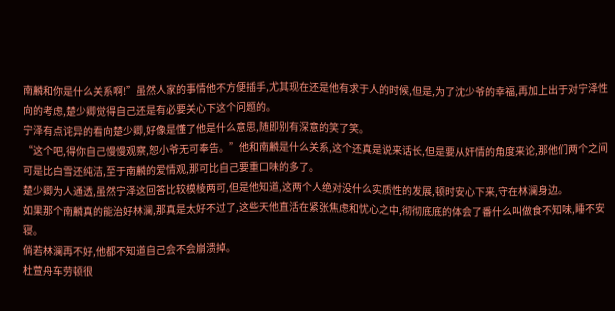南麟和你是什么关系啊!”虽然人家的事情他不方便插手,尤其现在还是他有求于人的时候,但是,为了沈少爷的幸福,再加上出于对宁泽性向的考虑,楚少卿觉得自己还是有必要关心下这个问题的。
宁泽有点诧异的看向楚少卿,好像是懂了他是什么意思,随即别有深意的笑了笑。
“这个吧,得你自己慢慢观察,恕小爷无可奉告。”他和南麟是什么关系,这个还真是说来话长,但是要从奸情的角度来论,那他们两个之间可是比白雪还纯洁,至于南麟的爱情观,那可比自己要重口味的多了。
楚少卿为人通透,虽然宁泽这回答比较模棱两可,但是他知道,这两个人绝对没什么实质性的发展,顿时安心下来,守在林澜身边。
如果那个南麟真的能治好林澜,那真是太好不过了,这些天他直活在紧张焦虑和忧心之中,彻彻底底的体会了番什么叫做食不知味,睡不安寝。
倘若林澜再不好,他都不知道自己会不会崩溃掉。
杜萱舟车劳顿很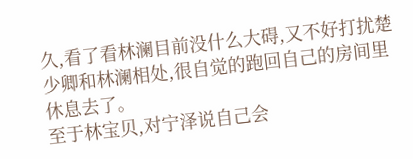久,看了看林澜目前没什么大碍,又不好打扰楚少卿和林澜相处,很自觉的跑回自己的房间里休息去了。
至于林宝贝,对宁泽说自己会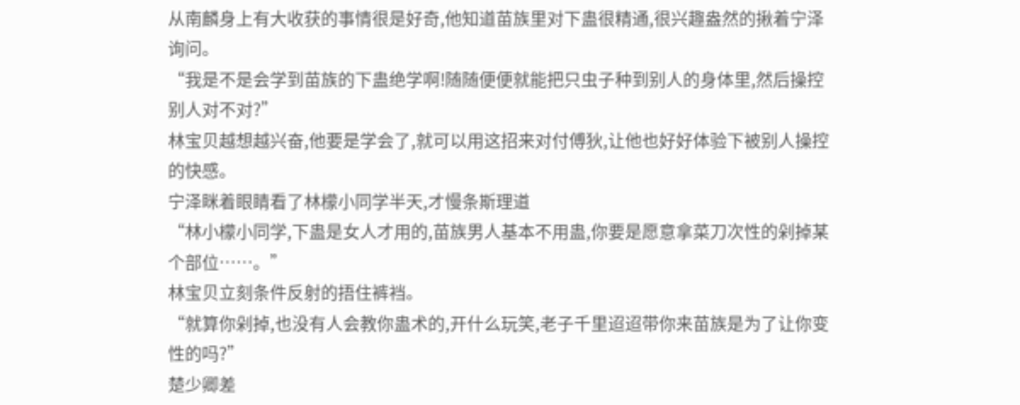从南麟身上有大收获的事情很是好奇,他知道苗族里对下蛊很精通,很兴趣盎然的揪着宁泽询问。
“我是不是会学到苗族的下蛊绝学啊!随随便便就能把只虫子种到别人的身体里,然后操控别人对不对?”
林宝贝越想越兴奋,他要是学会了,就可以用这招来对付傅狄,让他也好好体验下被别人操控的快感。
宁泽眯着眼睛看了林檬小同学半天,才慢条斯理道
“林小檬小同学,下蛊是女人才用的,苗族男人基本不用蛊,你要是愿意拿菜刀次性的剁掉某个部位……。”
林宝贝立刻条件反射的捂住裤裆。
“就算你剁掉,也没有人会教你蛊术的,开什么玩笑,老子千里迢迢带你来苗族是为了让你变性的吗?”
楚少卿差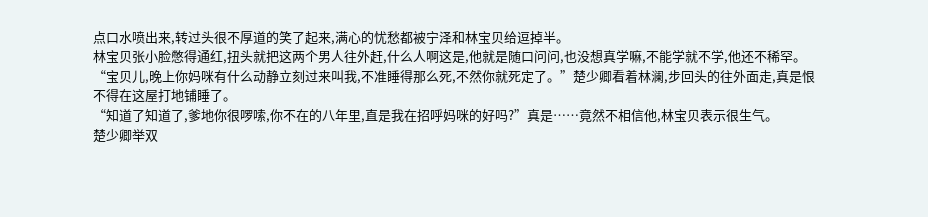点口水喷出来,转过头很不厚道的笑了起来,满心的忧愁都被宁泽和林宝贝给逗掉半。
林宝贝张小脸憋得通红,扭头就把这两个男人往外赶,什么人啊这是,他就是随口问问,也没想真学嘛,不能学就不学,他还不稀罕。
“宝贝儿,晚上你妈咪有什么动静立刻过来叫我,不准睡得那么死,不然你就死定了。”楚少卿看着林澜,步回头的往外面走,真是恨不得在这屋打地铺睡了。
“知道了知道了,爹地你很啰嗦,你不在的八年里,直是我在招呼妈咪的好吗?”真是……竟然不相信他,林宝贝表示很生气。
楚少卿举双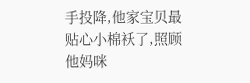手投降,他家宝贝最贴心小棉袄了,照顾他妈咪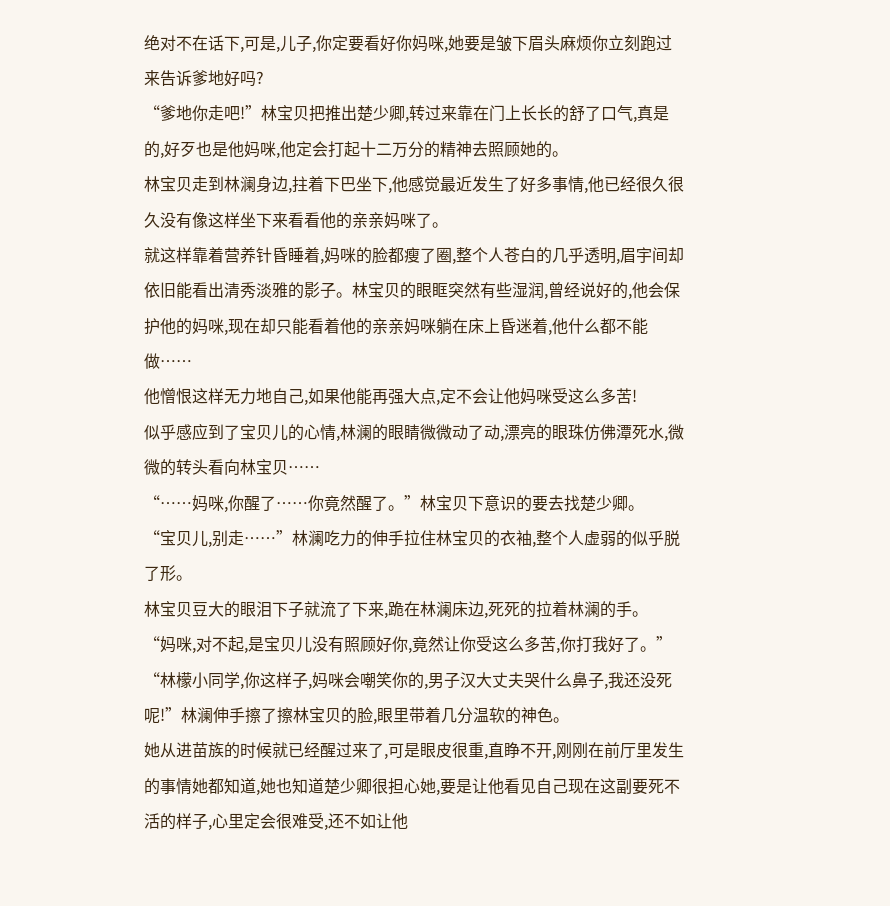绝对不在话下,可是,儿子,你定要看好你妈咪,她要是皱下眉头麻烦你立刻跑过来告诉爹地好吗?
“爹地你走吧!”林宝贝把推出楚少卿,转过来靠在门上长长的舒了口气,真是的,好歹也是他妈咪,他定会打起十二万分的精神去照顾她的。
林宝贝走到林澜身边,拄着下巴坐下,他感觉最近发生了好多事情,他已经很久很久没有像这样坐下来看看他的亲亲妈咪了。
就这样靠着营养针昏睡着,妈咪的脸都瘦了圈,整个人苍白的几乎透明,眉宇间却依旧能看出清秀淡雅的影子。林宝贝的眼眶突然有些湿润,曾经说好的,他会保护他的妈咪,现在却只能看着他的亲亲妈咪躺在床上昏迷着,他什么都不能做……
他憎恨这样无力地自己,如果他能再强大点,定不会让他妈咪受这么多苦!
似乎感应到了宝贝儿的心情,林澜的眼睛微微动了动,漂亮的眼珠仿佛潭死水,微微的转头看向林宝贝……
“……妈咪,你醒了……你竟然醒了。”林宝贝下意识的要去找楚少卿。
“宝贝儿,别走……”林澜吃力的伸手拉住林宝贝的衣袖,整个人虚弱的似乎脱了形。
林宝贝豆大的眼泪下子就流了下来,跪在林澜床边,死死的拉着林澜的手。
“妈咪,对不起,是宝贝儿没有照顾好你,竟然让你受这么多苦,你打我好了。”
“林檬小同学,你这样子,妈咪会嘲笑你的,男子汉大丈夫哭什么鼻子,我还没死呢!”林澜伸手擦了擦林宝贝的脸,眼里带着几分温软的神色。
她从进苗族的时候就已经醒过来了,可是眼皮很重,直睁不开,刚刚在前厅里发生的事情她都知道,她也知道楚少卿很担心她,要是让他看见自己现在这副要死不活的样子,心里定会很难受,还不如让他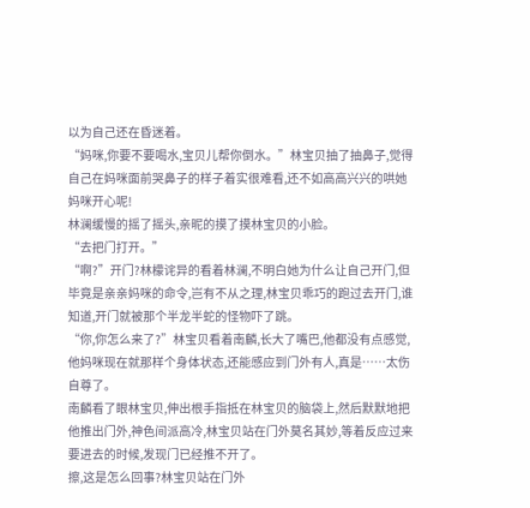以为自己还在昏迷着。
“妈咪,你要不要喝水,宝贝儿帮你倒水。”林宝贝抽了抽鼻子,觉得自己在妈咪面前哭鼻子的样子着实很难看,还不如高高兴兴的哄她妈咪开心呢!
林澜缓慢的摇了摇头,亲昵的摸了摸林宝贝的小脸。
“去把门打开。”
“啊?”开门?林檬诧异的看着林澜,不明白她为什么让自己开门,但毕竟是亲亲妈咪的命令,岂有不从之理,林宝贝乖巧的跑过去开门,谁知道,开门就被那个半龙半蛇的怪物吓了跳。
“你,你怎么来了?”林宝贝看着南麟,长大了嘴巴,他都没有点感觉,他妈咪现在就那样个身体状态,还能感应到门外有人,真是……太伤自尊了。
南麟看了眼林宝贝,伸出根手指抵在林宝贝的脑袋上,然后默默地把他推出门外,神色间派高冷,林宝贝站在门外莫名其妙,等着反应过来要进去的时候,发现门已经推不开了。
擦,这是怎么回事?林宝贝站在门外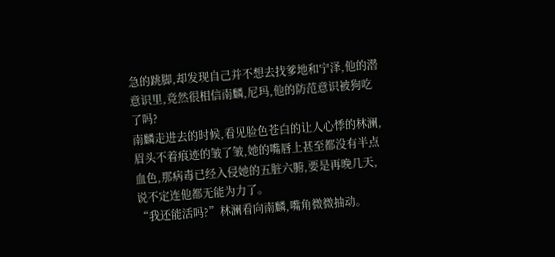急的跳脚,却发现自己并不想去找爹地和宁泽,他的潜意识里,竟然很相信南麟,尼玛,他的防范意识被狗吃了吗?
南麟走进去的时候,看见脸色苍白的让人心悸的林澜,眉头不着痕迹的皱了皱,她的嘴唇上甚至都没有半点血色,那病毒已经入侵她的五脏六腑,要是再晚几天,说不定连他都无能为力了。
“我还能活吗?”林澜看向南麟,嘴角微微抽动。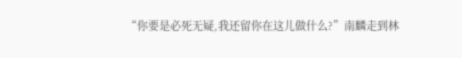“你要是必死无疑,我还留你在这儿做什么?”南麟走到林